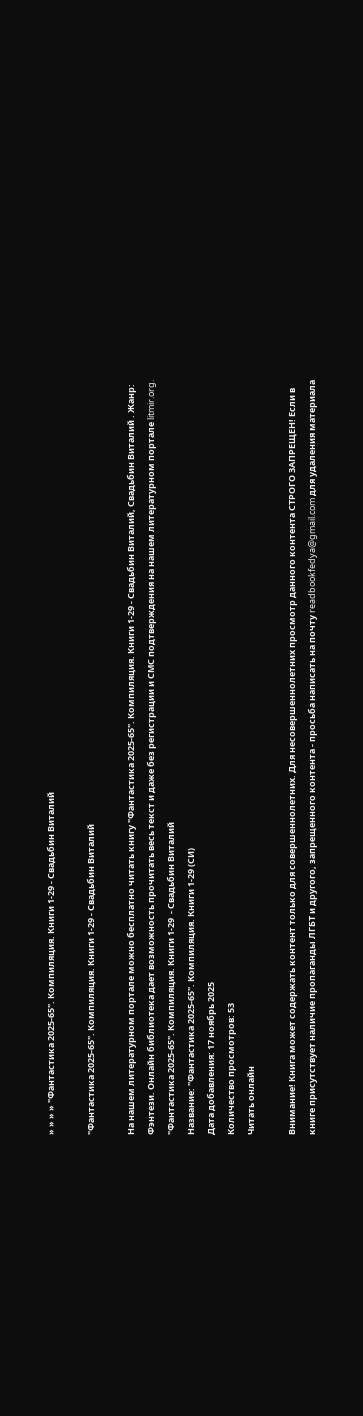» » » » "Фантастика 2025-65". Компиляция. Книги 1-29 - Свадьбин Виталий

"Фантастика 2025-65". Компиляция. Книги 1-29 - Свадьбин Виталий

На нашем литературном портале можно бесплатно читать книгу "Фантастика 2025-65". Компиляция. Книги 1-29 - Свадьбин Виталий, Свадьбин Виталий . Жанр: Фэнтези. Онлайн библиотека дает возможность прочитать весь текст и даже без регистрации и СМС подтверждения на нашем литературном портале litmir.org.
"Фантастика 2025-65". Компиляция. Книги 1-29  - Свадьбин Виталий
Название: "Фантастика 2025-65". Компиляция. Книги 1-29 (СИ)
Дата добавления: 17 ноябрь 2025
Количество просмотров: 53
Читать онлайн

Внимание! Книга может содержать контент только для совершеннолетних. Для несовершеннолетних просмотр данного контента СТРОГО ЗАПРЕЩЕН! Если в книге присутствует наличие пропаганды ЛГБТ и другого, запрещенного контента - просьба написать на почту readbookfedya@gmail.com для удаления материала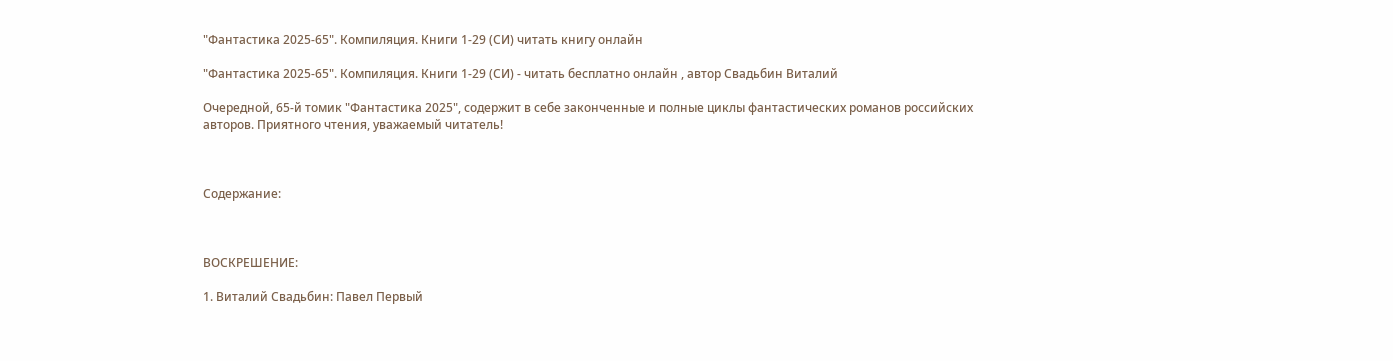"Фантастика 2025-65". Компиляция. Книги 1-29 (СИ) читать книгу онлайн

"Фантастика 2025-65". Компиляция. Книги 1-29 (СИ) - читать бесплатно онлайн , автор Свадьбин Виталий

Очередной, 65-й томик "Фантастика 2025", содержит в себе законченные и полные циклы фантастических романов российских авторов. Приятного чтения, уважаемый читатель!



Содержание:



ВОСКРЕШЕНИЕ:

1. Виталий Свадьбин: Павел Первый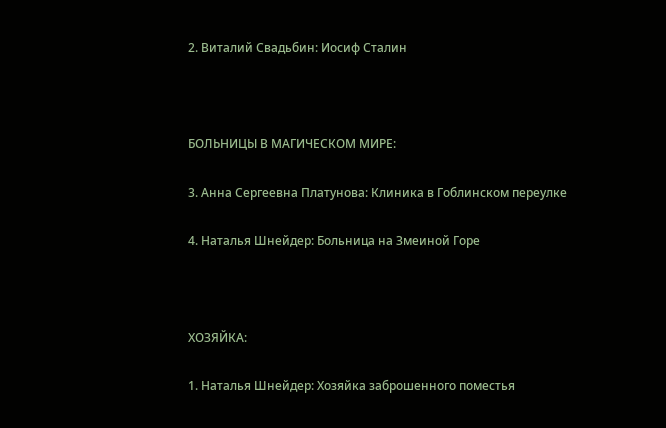2. Виталий Свадьбин: Иосиф Сталин



БОЛЬНИЦЫ В МАГИЧЕСКОМ МИРЕ:

3. Анна Сергеевна Платунова: Клиника в Гоблинском переулке

4. Наталья Шнейдер: Больница на Змеиной Горе



ХОЗЯЙКА:

1. Наталья Шнейдер: Хозяйка заброшенного поместья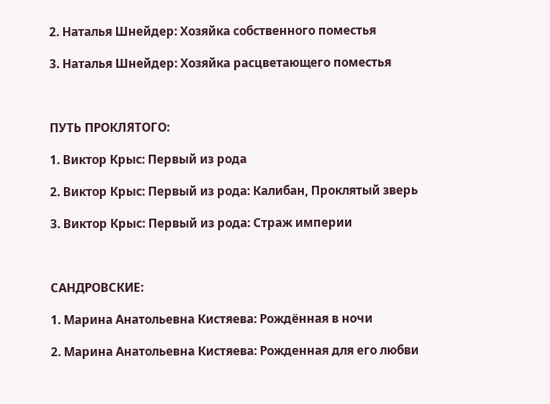2. Наталья Шнейдер: Хозяйка собственного поместья

3. Наталья Шнейдер: Хозяйка расцветающего поместья



ПУТЬ ПРОКЛЯТОГО:

1. Виктор Крыс: Первый из рода

2. Виктор Крыс: Первый из рода: Калибан, Проклятый зверь

3. Виктор Крыс: Первый из рода: Страж империи



САНДРОВСКИЕ:

1. Марина Анатольевна Кистяева: Рождённая в ночи

2. Марина Анатольевна Кистяева: Рожденная для его любви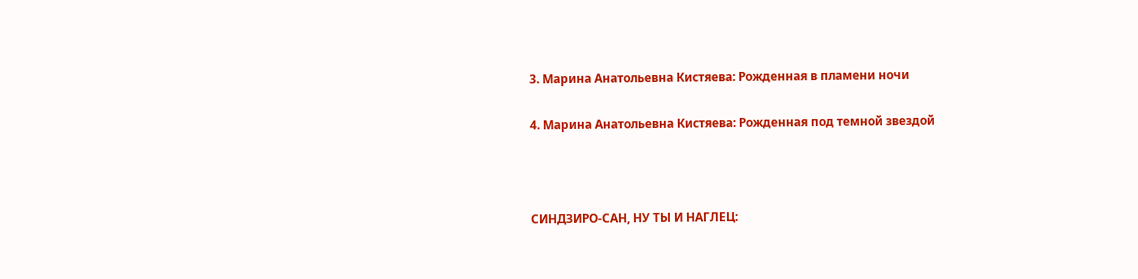3. Марина Анатольевна Кистяева: Рожденная в пламени ночи

4. Марина Анатольевна Кистяева: Рожденная под темной звездой



СИНДЗИРО-САН, НУ ТЫ И НАГЛЕЦ: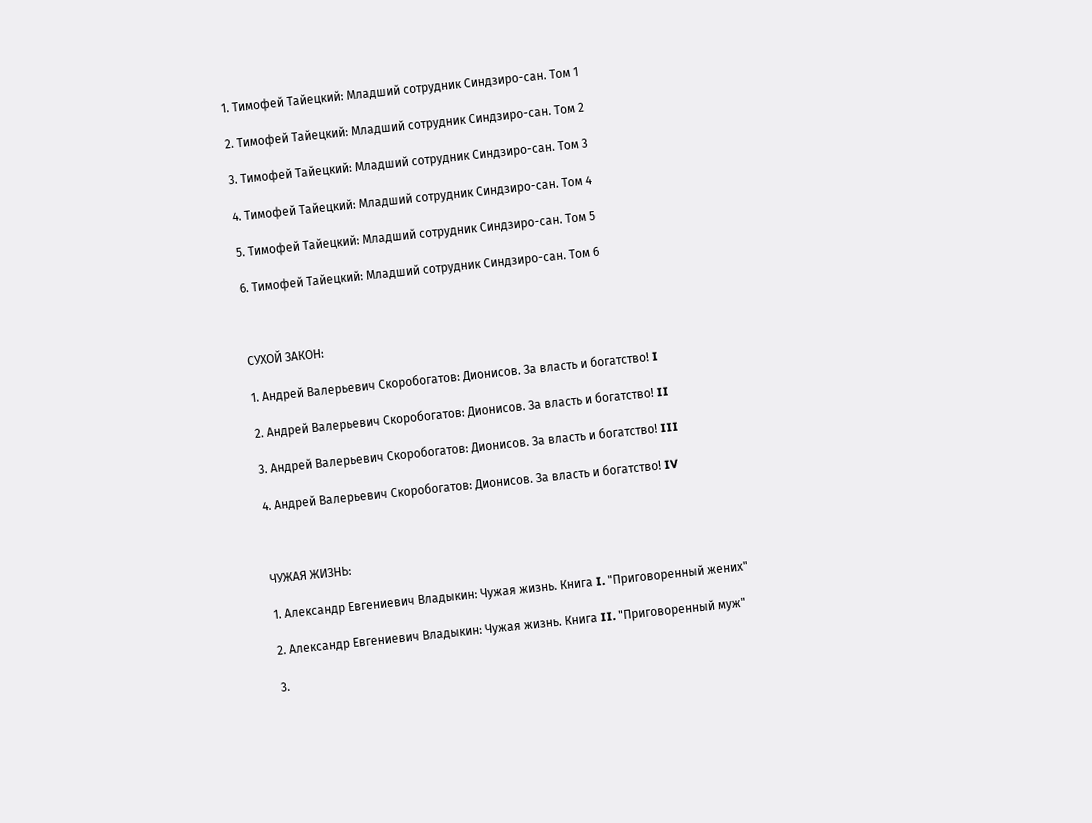1. Тимофей Тайецкий: Младший сотрудник Синдзиро-сан. Том 1

2. Тимофей Тайецкий: Младший сотрудник Синдзиро-сан. Том 2

3. Тимофей Тайецкий: Младший сотрудник Синдзиро-сан. Том 3

4. Тимофей Тайецкий: Младший сотрудник Синдзиро-сан. Том 4

5. Тимофей Тайецкий: Младший сотрудник Синдзиро-сан. Том 5

6. Тимофей Тайецкий: Младший сотрудник Синдзиро-сан. Том 6



СУХОЙ ЗАКОН:

1. Андрей Валерьевич Скоробогатов: Дионисов. За власть и богатство! I

2. Андрей Валерьевич Скоробогатов: Дионисов. За власть и богатство! II

3. Андрей Валерьевич Скоробогатов: Дионисов. За власть и богатство! III

4. Андрей Валерьевич Скоробогатов: Дионисов. За власть и богатство! IV



ЧУЖАЯ ЖИЗНЬ:

1. Александр Евгениевич Владыкин: Чужая жизнь. Книга I. "Приговоренный жених"

2. Александр Евгениевич Владыкин: Чужая жизнь. Книга II. "Приговоренный муж"

3.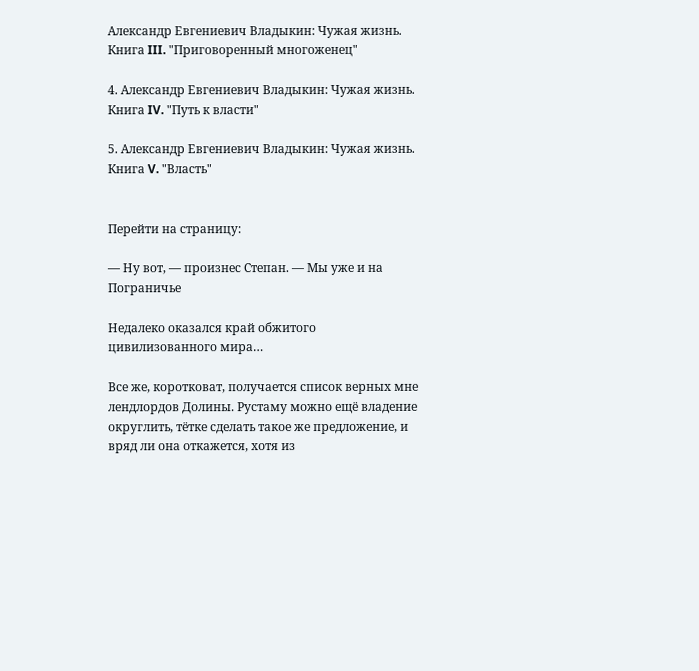Александр Евгениевич Владыкин: Чужая жизнь. Книга III. "Приговоренный многоженец"

4. Александр Евгениевич Владыкин: Чужая жизнь. Книга IV. "Путь к власти"

5. Александр Евгениевич Владыкин: Чужая жизнь. Книга V. "Власть"


Перейти на страницу:

— Ну вот, — произнес Степан. — Мы уже и на Пограничье

Недалеко оказался край обжитого цивилизованного мира…

Все же, коротковат, получается список верных мне лендлордов Долины. Рустаму можно ещё владение округлить, тётке сделать такое же предложение, и вряд ли она откажется, хотя из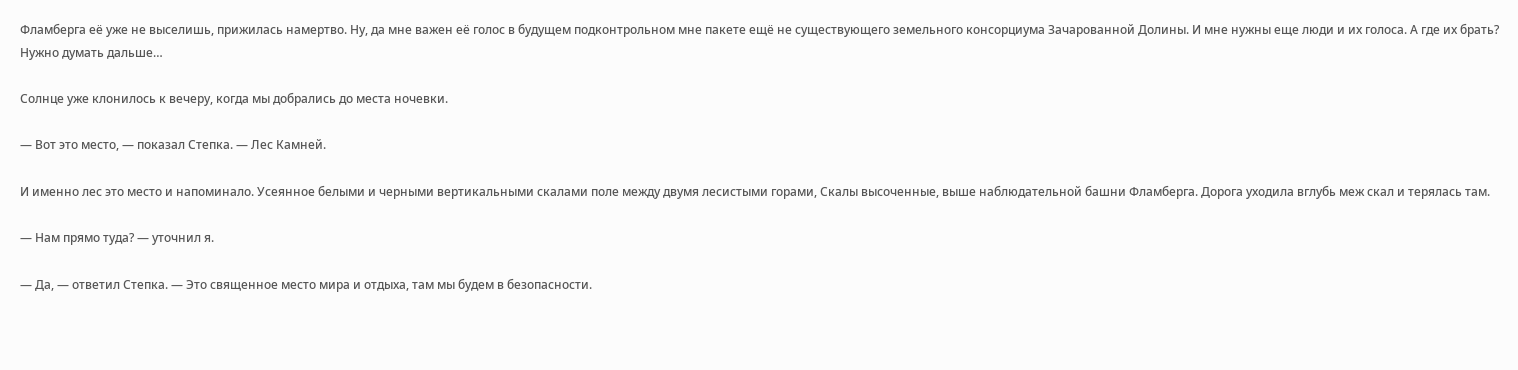Фламберга её уже не выселишь, прижилась намертво. Ну, да мне важен её голос в будущем подконтрольном мне пакете ещё не существующего земельного консорциума Зачарованной Долины. И мне нужны еще люди и их голоса. А где их брать? Нужно думать дальше…

Солнце уже клонилось к вечеру, когда мы добрались до места ночевки.

— Вот это место, — показал Степка. — Лес Камней.

И именно лес это место и напоминало. Усеянное белыми и черными вертикальными скалами поле между двумя лесистыми горами, Скалы высоченные, выше наблюдательной башни Фламберга. Дорога уходила вглубь меж скал и терялась там.

— Нам прямо туда? — уточнил я.

— Да, — ответил Степка. — Это священное место мира и отдыха, там мы будем в безопасности.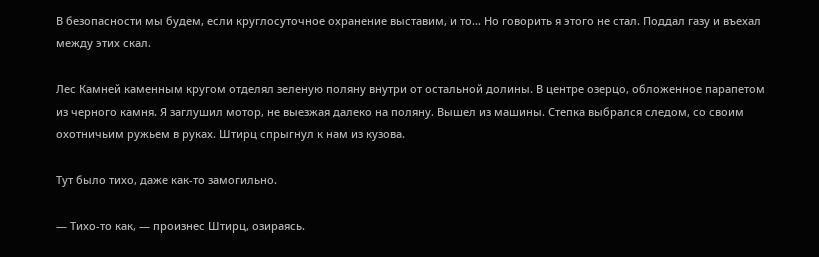В безопасности мы будем, если круглосуточное охранение выставим, и то… Но говорить я этого не стал. Поддал газу и въехал между этих скал.

Лес Камней каменным кругом отделял зеленую поляну внутри от остальной долины. В центре озерцо, обложенное парапетом из черного камня. Я заглушил мотор, не выезжая далеко на поляну. Вышел из машины. Степка выбрался следом, со своим охотничьим ружьем в руках. Штирц спрыгнул к нам из кузова.

Тут было тихо, даже как-то замогильно.

— Тихо-то как, — произнес Штирц, озираясь.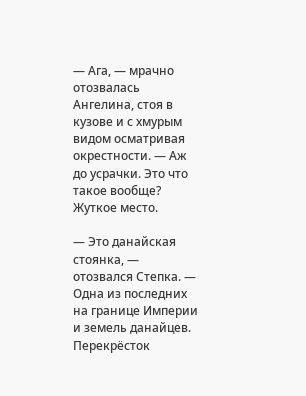— Ага, — мрачно отозвалась Ангелина, стоя в кузове и с хмурым видом осматривая окрестности. — Аж до усрачки. Это что такое вообще? Жуткое место.

— Это данайская стоянка, — отозвался Степка. — Одна из последних на границе Империи и земель данайцев. Перекрёсток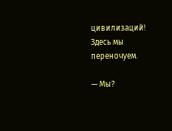цивилизаций! Здесь мы переночуем.

— Мы?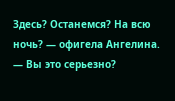Здесь? Останемся? На всю ночь? — офигела Ангелина. — Вы это серьезно?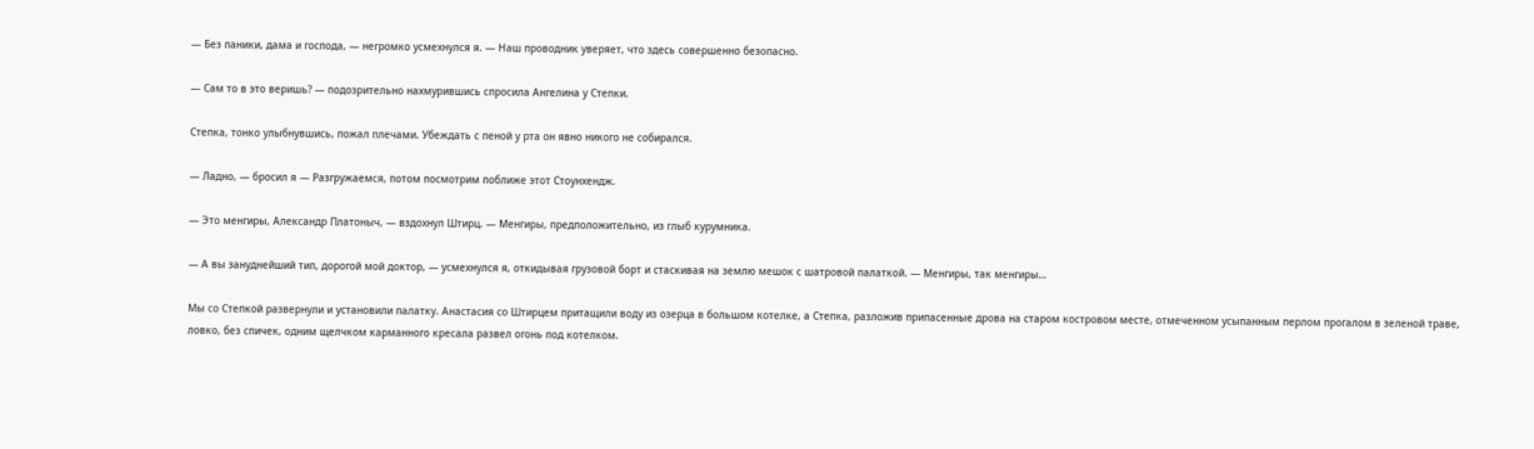— Без паники, дама и господа, — негромко усмехнулся я. — Наш проводник уверяет, что здесь совершенно безопасно.

— Сам то в это веришь? — подозрительно нахмурившись спросила Ангелина у Степки.

Степка, тонко улыбнувшись, пожал плечами. Убеждать с пеной у рта он явно никого не собирался.

— Ладно, — бросил я — Разгружаемся, потом посмотрим поближе этот Стоунхендж.

— Это менгиры, Александр Платоныч, — вздохнул Штирц. — Менгиры, предположительно, из глыб курумника.

— А вы зануднейший тип, дорогой мой доктор, — усмехнулся я, откидывая грузовой борт и стаскивая на землю мешок с шатровой палаткой. — Менгиры, так менгиры…

Мы со Степкой развернули и установили палатку. Анастасия со Штирцем притащили воду из озерца в большом котелке, а Степка, разложив припасенные дрова на старом костровом месте, отмеченном усыпанным перлом прогалом в зеленой траве, ловко, без спичек, одним щелчком карманного кресала развел огонь под котелком.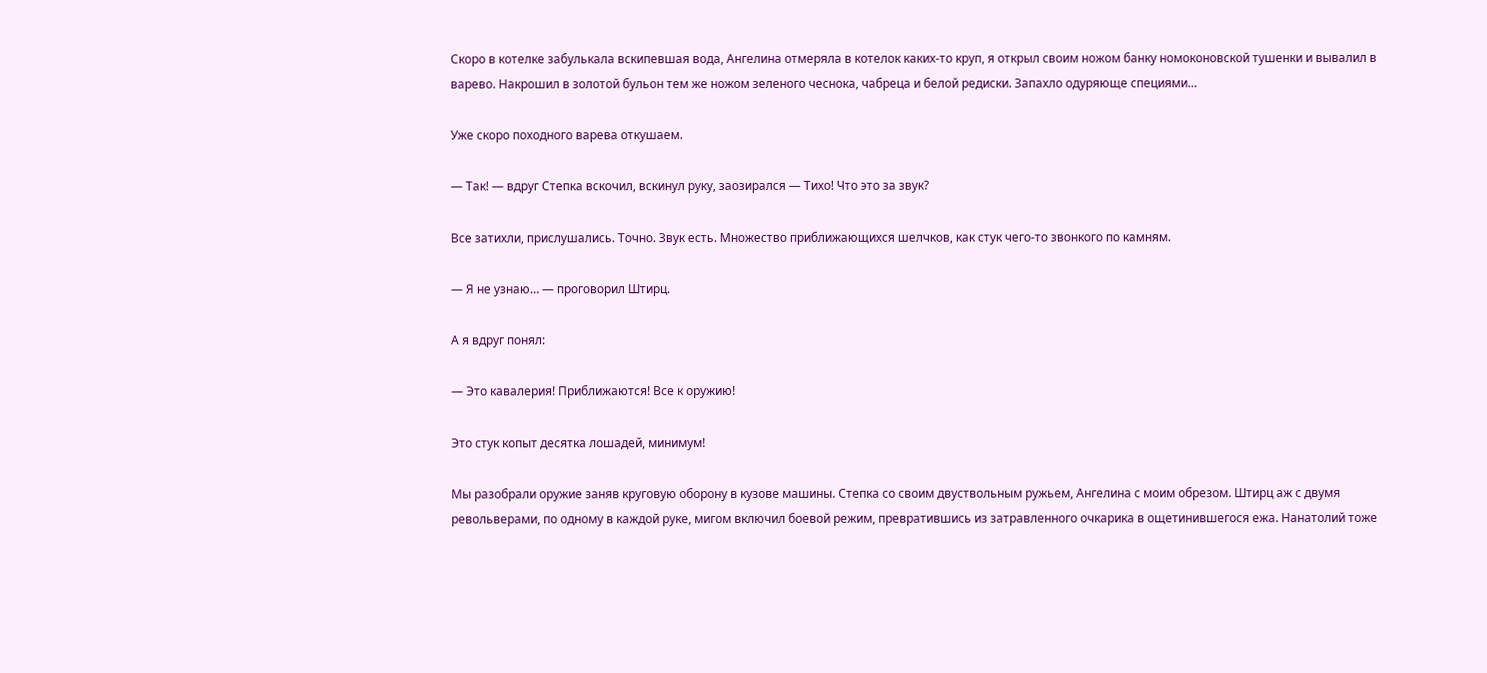Скоро в котелке забулькала вскипевшая вода, Ангелина отмеряла в котелок каких-то круп, я открыл своим ножом банку номоконовской тушенки и вывалил в варево. Накрошил в золотой бульон тем же ножом зеленого чеснока, чабреца и белой редиски. Запахло одуряюще специями…

Уже скоро походного варева откушаем.

— Так! — вдруг Степка вскочил, вскинул руку, заозирался — Тихо! Что это за звук?

Все затихли, прислушались. Точно. Звук есть. Множество приближающихся шелчков, как стук чего-то звонкого по камням.

— Я не узнаю… — проговорил Штирц.

А я вдруг понял:

— Это кавалерия! Приближаются! Все к оружию!

Это стук копыт десятка лошадей, минимум!

Мы разобрали оружие заняв круговую оборону в кузове машины. Степка со своим двуствольным ружьем, Ангелина с моим обрезом. Штирц аж с двумя револьверами, по одному в каждой руке, мигом включил боевой режим, превратившись из затравленного очкарика в ощетинившегося ежа. Нанатолий тоже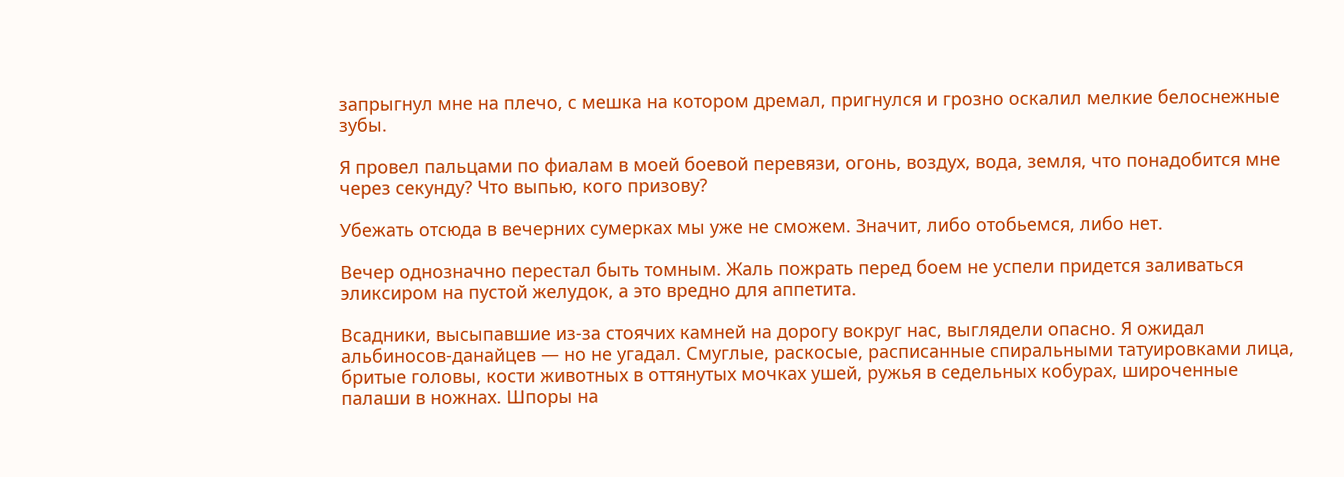запрыгнул мне на плечо, с мешка на котором дремал, пригнулся и грозно оскалил мелкие белоснежные зубы.

Я провел пальцами по фиалам в моей боевой перевязи, огонь, воздух, вода, земля, что понадобится мне через секунду? Что выпью, кого призову?

Убежать отсюда в вечерних сумерках мы уже не сможем. Значит, либо отобьемся, либо нет.

Вечер однозначно перестал быть томным. Жаль пожрать перед боем не успели придется заливаться эликсиром на пустой желудок, а это вредно для аппетита.

Всадники, высыпавшие из-за стоячих камней на дорогу вокруг нас, выглядели опасно. Я ожидал альбиносов-данайцев — но не угадал. Смуглые, раскосые, расписанные спиральными татуировками лица, бритые головы, кости животных в оттянутых мочках ушей, ружья в седельных кобурах, широченные палаши в ножнах. Шпоры на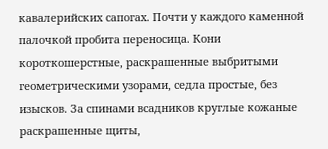кавалерийских сапогах. Почти у каждого каменной палочкой пробита переносица. Кони короткошерстные, раскрашенные выбритыми геометрическими узорами, седла простые, без изысков. За спинами всадников круглые кожаные раскрашенные щиты,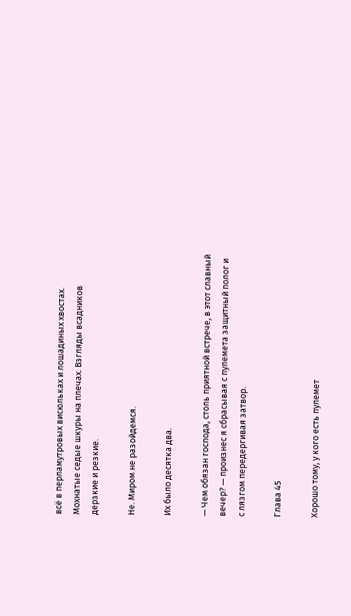всё в перламутровых висюльках и лошадиных хвостах. Мохнатые седые шкуры на плечах. Взгляды всадников дерзкие и резкие.

Не. Миром не разойдемся.

Их было десятка два.

— Чем обязан господа, столь приятной встрече, в этот славный вечер? — произнес я сбрасывая с пулемета защитный полог и с лязгом передергивая затвор.

Глава 45

Хорошо тому, у кого есть пулемет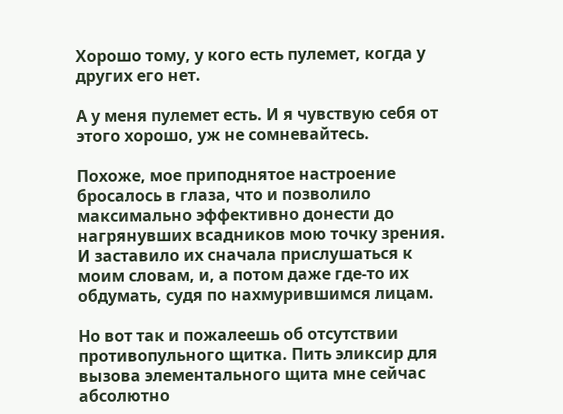Хорошо тому, у кого есть пулемет, когда у других его нет.

А у меня пулемет есть. И я чувствую себя от этого хорошо, уж не сомневайтесь.

Похоже, мое приподнятое настроение бросалось в глаза, что и позволило максимально эффективно донести до нагрянувших всадников мою точку зрения. И заставило их сначала прислушаться к моим словам, и, а потом даже где-то их обдумать, судя по нахмурившимся лицам.

Но вот так и пожалеешь об отсутствии противопульного щитка. Пить эликсир для вызова элементального щита мне сейчас абсолютно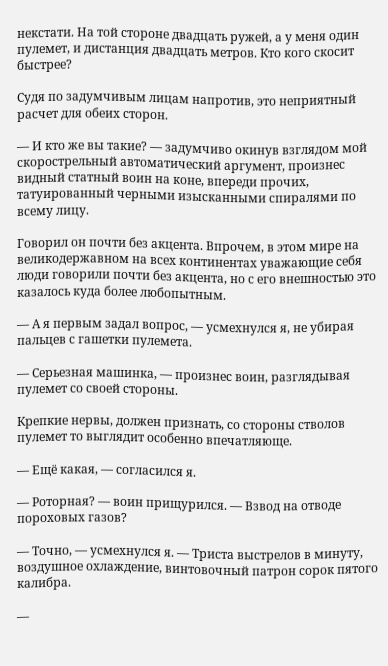некстати. На той стороне двадцать ружей, а у меня один пулемет, и дистанция двадцать метров. Кто кого скосит быстрее?

Судя по задумчивым лицам напротив, это неприятный расчет для обеих сторон.

— И кто же вы такие? — задумчиво окинув взглядом мой скорострельный автоматический аргумент, произнес видный статный воин на коне, впереди прочих, татуированный черными изысканными спиралями по всему лицу.

Говорил он почти без акцента. Впрочем, в этом мире на великодержавном на всех континентах уважающие себя люди говорили почти без акцента, но с его внешностью это казалось куда более любопытным.

— А я первым задал вопрос, — усмехнулся я, не убирая пальцев с гашетки пулемета.

— Серьезная машинка, — произнес воин, разглядывая пулемет со своей стороны.

Крепкие нервы, должен признать, со стороны стволов пулемет то выглядит особенно впечатляюще.

— Ещё какая, — согласился я.

— Роторная? — воин прищурился. — Взвод на отводе пороховых газов?

— Точно, — усмехнулся я. — Триста выстрелов в минуту, воздушное охлаждение, винтовочный патрон сорок пятого калибра.

—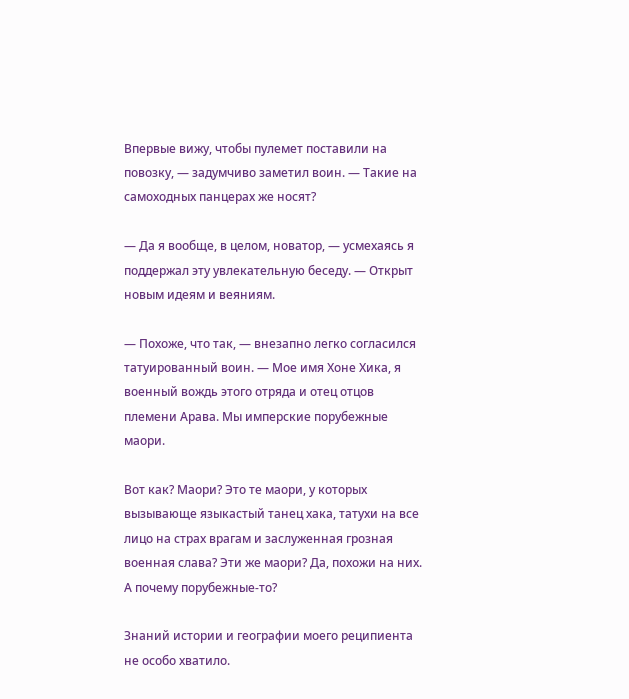Впервые вижу, чтобы пулемет поставили на повозку, — задумчиво заметил воин. — Такие на самоходных панцерах же носят?

— Да я вообще, в целом, новатор, — усмехаясь я поддержал эту увлекательную беседу. — Открыт новым идеям и веяниям.

— Похоже, что так, — внезапно легко согласился татуированный воин. — Мое имя Хоне Хика, я военный вождь этого отряда и отец отцов племени Арава. Мы имперские порубежные маори.

Вот как? Маори? Это те маори, у которых вызывающе языкастый танец хака, татухи на все лицо на страх врагам и заслуженная грозная военная слава? Эти же маори? Да, похожи на них. А почему порубежные-то?

Знаний истории и географии моего реципиента не особо хватило.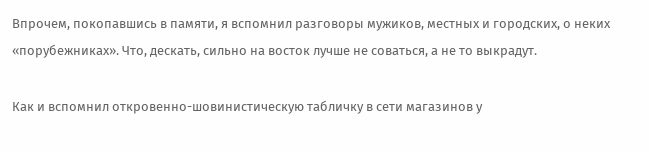Впрочем, покопавшись в памяти, я вспомнил разговоры мужиков, местных и городских, о неких «порубежниках». Что, дескать, сильно на восток лучше не соваться, а не то выкрадут.

Как и вспомнил откровенно-шовинистическую табличку в сети магазинов у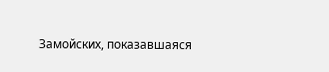Замойских, показавшаяся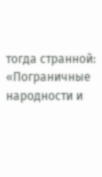тогда странной: «Пограничные народности и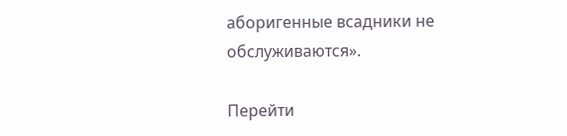аборигенные всадники не обслуживаются».

Перейти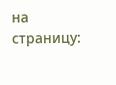на страницу: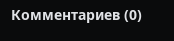Комментариев (0)